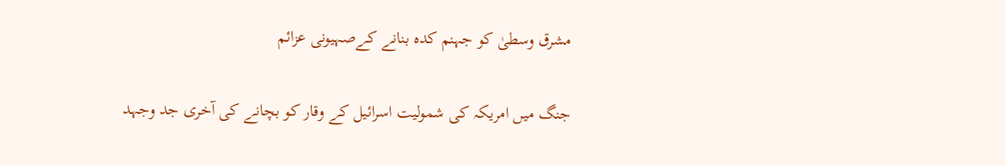مشرق وسطیٰ کو جہنم کدہ بنانے کےصہیونی عزائم

جنگ میں امریکہ کی شمولیت اسرائیل کے وقار کو بچانے کی آخری جد وجہد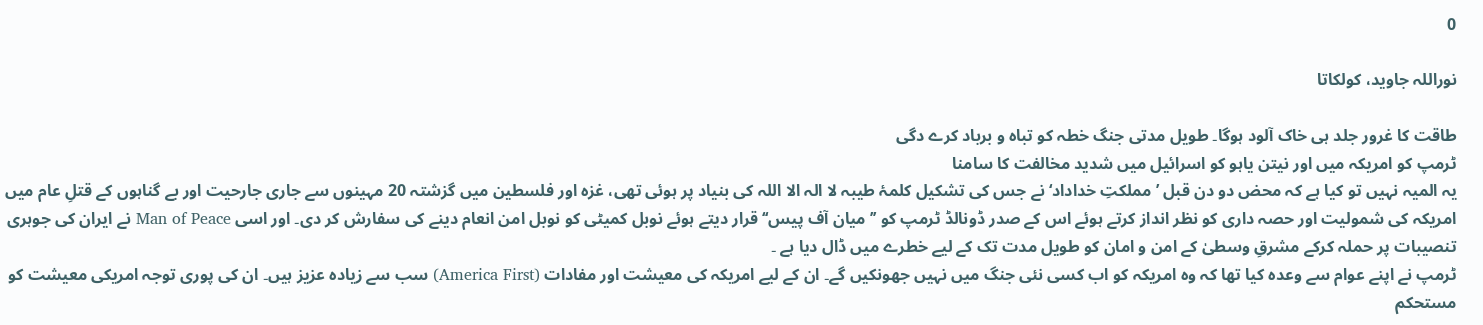0

نوراللہ جاوید، کولکاتا

طاقت کا غرور جلد ہی خاک آلود ہوگا۔ طویل مدتی جنگ خطہ کو تباہ و برباد کرے دگی
ٹرمپ کو امریکہ میں اور نیتن یاہو کو اسرائیل میں شدید مخالفت کا سامنا
یہ المیہ نہیں تو کیا ہے کہ محض دو دن قبل ’مملکتِ خداداد‘ نے جس کی تشکیل کلمۂ طیبہ لا الہ الا اللہ کی بنیاد پر ہوئی تھی، غزہ اور فلسطین میں گزشتہ 20 مہینوں سے جاری جارحیت اور بے گناہوں کے قتلِ عام میں امریکہ کی شمولیت اور حصہ داری کو نظر انداز کرتے ہوئے اس کے صدر ڈونالڈ ٹرمپ کو ’’میان آف پیس‘‘ قرار دیتے ہوئے نوبل کمیٹی کو نوبل امن انعام دینے کی سفارش کر دی۔ اور اسی Man of Peace نے ایران کی جوہری تنصیبات پر حملہ کرکے مشرقِ وسطیٰ کے امن و امان کو طویل مدت تک کے لیے خطرے میں ڈال دیا ہے ۔
ٹرمپ نے اپنے عوام سے وعدہ کیا تھا کہ وہ امریکہ کو اب کسی نئی جنگ میں نہیں جھونکیں گے۔ ان کے لیے امریکہ کی معیشت اور مفادات (America First) سب سے زیادہ عزیز ہیں۔ ان کی پوری توجہ امریکی معیشت کو مستحکم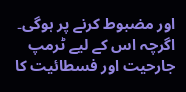اور مضبوط کرنے پر ہوگی۔ اگرچہ اس کے لیے ٹرمپ جارحیت اور فسطائیت کا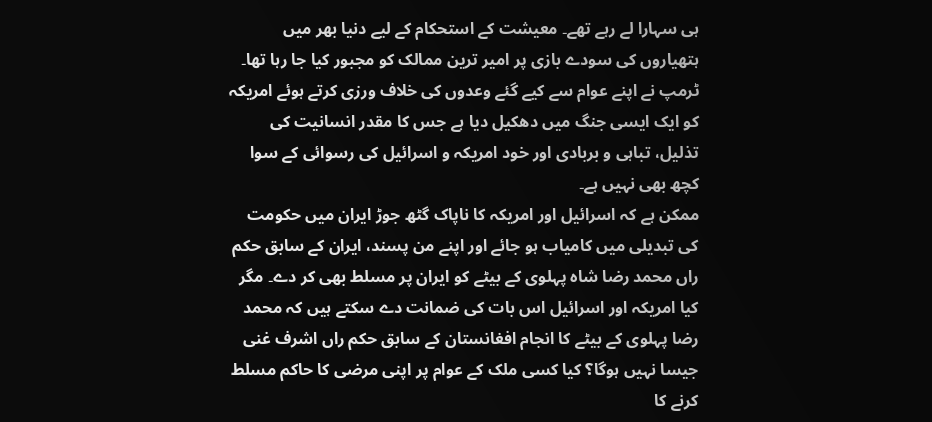ہی سہارا لے رہے تھے۔ معیشت کے استحکام کے لیے دنیا بھر میں ہتھیاروں کی سودے بازی پر امیر ترین ممالک کو مجبور کیا جا رہا تھا۔
ٹرمپ نے اپنے عوام سے کیے گئے وعدوں کی خلاف ورزی کرتے ہوئے امریکہ کو ایک ایسی جنگ میں دھکیل دیا ہے جس کا مقدر انسانیت کی تذلیل، تباہی و بربادی اور خود امریکہ و اسرائیل کی رسوائی کے سوا کچھ بھی نہیں ہے۔
ممکن ہے کہ اسرائیل اور امریکہ کا ناپاک گٹھ جوڑ ایران میں حکومت کی تبدیلی میں کامیاب ہو جائے اور اپنے من پسند، ایران کے سابق حکم راں محمد رضا شاہ پہلوی کے بیٹے کو ایران پر مسلط بھی کر دے۔ مگر کیا امریکہ اور اسرائیل اس بات کی ضمانت دے سکتے ہیں کہ محمد رضا پہلوی کے بیٹے کا انجام افغانستان کے سابق حکم راں اشرف غنی جیسا نہیں ہوگا؟ کیا کسی ملک کے عوام پر اپنی مرضی کا حاکم مسلط کرنے کا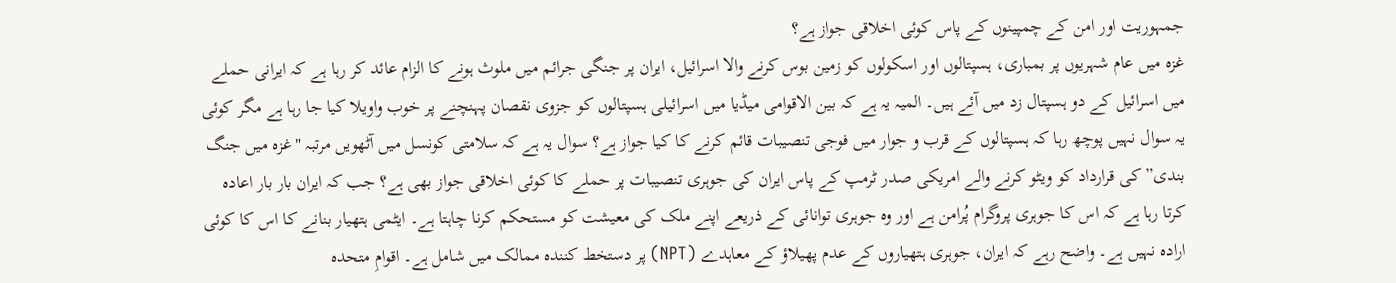جمہوریت اور امن کے چمپینوں کے پاس کوئی اخلاقی جواز ہے؟
غزہ میں عام شہریوں پر بمباری، ہسپتالوں اور اسکولوں کو زمین بوس کرنے والا اسرائیل، ایران پر جنگی جرائم میں ملوث ہونے کا الزام عائد کر رہا ہے کہ ایرانی حملے میں اسرائیل کے دو ہسپتال زد میں آئے ہیں۔ المیہ یہ ہے کہ بین الاقوامی میڈیا میں اسرائیلی ہسپتالوں کو جزوی نقصان پہنچنے پر خوب واویلا کیا جا رہا ہے مگر کوئی یہ سوال نہیں پوچھ رہا کہ ہسپتالوں کے قرب و جوار میں فوجی تنصیبات قائم کرنے کا کیا جواز ہے؟ سوال یہ ہے کہ سلامتی کونسل میں آٹھویں مرتبہ "غزہ میں جنگ بندی” کی قرارداد کو ویٹو کرنے والے امریکی صدر ٹرمپ کے پاس ایران کی جوہری تنصیبات پر حملے کا کوئی اخلاقی جواز بھی ہے؟ جب کہ ایران بار بار اعادہ کرتا رہا ہے کہ اس کا جوہری پروگرام پُرامن ہے اور وہ جوہری توانائی کے ذریعے اپنے ملک کی معیشت کو مستحکم کرنا چاہتا ہے۔ ایٹمی ہتھیار بنانے کا اس کا کوئی ارادہ نہیں ہے۔ واضح رہے کہ ایران، جوہری ہتھیاروں کے عدم پھیلاؤ کے معاہدے (NPT) پر دستخط کنندہ ممالک میں شامل ہے۔ اقوامِ متحدہ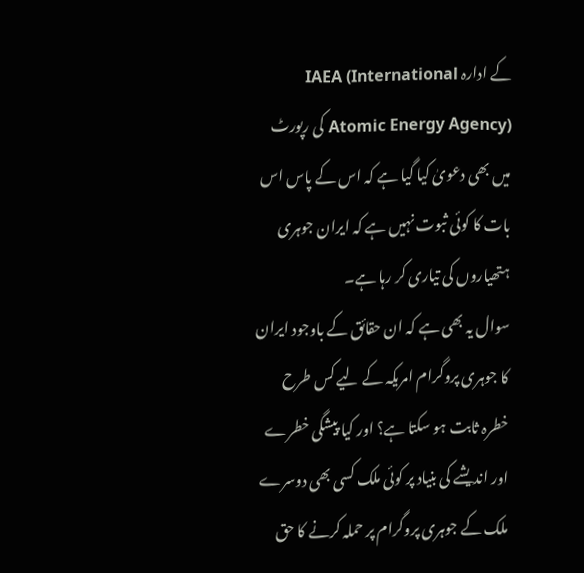کے ادارہ IAEA (International Atomic Energy Agency) کی رپورٹ میں بھی دعویٰ کیا گیا ہے کہ اس کے پاس اس بات کا کوئی ثبوت نہیں ہے کہ ایران جوہری ہتھیاروں کی تیاری کر رہا ہے۔
سوال یہ بھی ہے کہ ان حقائق کے باوجود ایران کا جوہری پروگرام امریکہ کے لیے کس طرح خطرہ ثابت ہو سکتا ہے؟ اور کیا پیشگی خطرے اور اندیشے کی بنیاد پر کوئی ملک کسی بھی دوسرے ملک کے جوہری پروگرام پر حملہ کرنے کا حق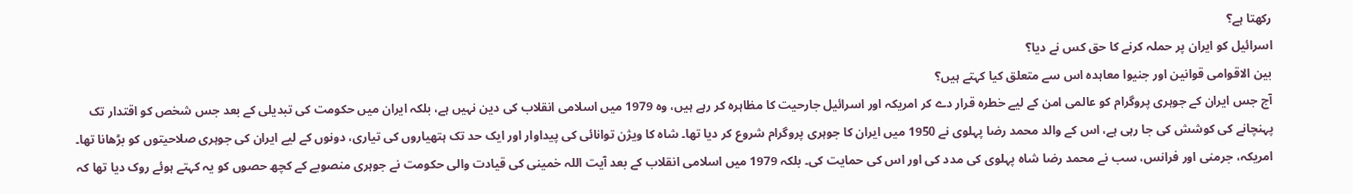رکھتا ہے؟
اسرائیل کو ایران پر حملہ کرنے کا حق کس نے دیا؟
بین الاقوامی قوانین اور جنیوا معاہدہ اس سے متعلق کیا کہتے ہیں؟
آج جس ایران کے جوہری پروگرام کو عالمی امن کے لیے خطرہ قرار دے کر امریکہ اور اسرائیل جارحیت کا مظاہرہ کر رہے ہیں، وہ 1979 میں اسلامی انقلاب کی دین نہیں ہے، بلکہ ایران میں حکومت کی تبدیلی کے بعد جس شخص کو اقتدار تک پہنچانے کی کوشش کی جا رہی ہے، اس کے والد محمد رضا پہلوی نے 1950 میں ایران کا جوہری پروگرام شروع کر دیا تھا۔ شاہ کا ویژن توانائی کی پیداوار اور ایک حد تک ہتھیاروں کی تیاری، دونوں کے لیے ایران کی جوہری صلاحیتوں کو بڑھانا تھا۔ امریکہ، جرمنی اور فرانس، سب نے محمد رضا شاہ پہلوی کی مدد کی اور اس کی حمایت کی۔ بلکہ 1979 میں اسلامی انقلاب کے بعد آیت اللہ خمینی کی قیادت والی حکومت نے جوہری منصوبے کے کچھ حصوں کو یہ کہتے ہوئے روک دیا تھا کہ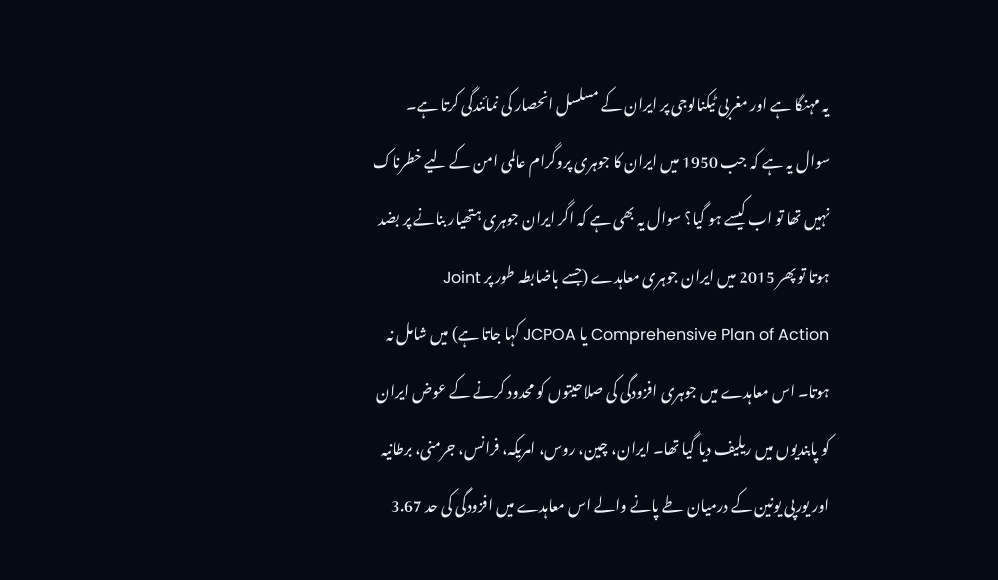یہ مہنگا ہے اور مغربی ٹیکنالوجی پر ایران کے مسلسل انحصار کی نمائندگی کرتا ہے۔
سوال یہ ہے کہ جب 1950 میں ایران کا جوہری پروگرام عالمی امن کے لیے خطرناک نہیں تھا تو اب کیسے ہو گیا؟ سوال یہ بھی ہے کہ اگر ایران جوہری ہتھیار بنانے پر بضد ہوتا تو پھر 2015 میں ایران جوہری معاہدے (جسے باضابطہ طور پر Joint Comprehensive Plan of Action یا JCPOA کہا جاتا ہے) میں شامل نہ ہوتا۔ اس معاہدے میں جوہری افزودگی کی صلاحیتوں کو محدود کرنے کے عوض ایران کو پابندیوں میں ریلیف دیا گیا تھا۔ ایران، چین، روس، امریکہ، فرانس، جرمنی، برطانیہ اور یورپی یونین کے درمیان طے پانے والے اس معاہدے میں افزودگی کی حد 3.67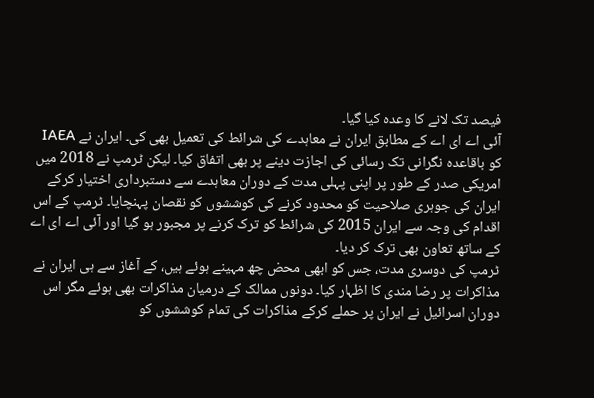فیصد تک لانے کا وعدہ کیا گیا۔
آئی اے ای اے کے مطابق ایران نے معاہدے کی شرائط کی تعمیل بھی کی۔ ایران نے IAEA کو باقاعدہ نگرانی تک رسائی کی اجازت دینے پر بھی اتفاق کیا۔ لیکن ٹرمپ نے 2018 میں امریکی صدر کے طور پر اپنی پہلی مدت کے دوران معاہدے سے دستبرداری اختیار کرکے ایران کی جوہری صلاحیت کو محدود کرنے کی کوششوں کو نقصان پہنچایا۔ ٹرمپ کے اس اقدام کی وجہ سے ایران 2015 کی شرائط کو ترک کرنے پر مجبور ہو گیا اور آئی اے ای اے کے ساتھ تعاون بھی ترک کر دیا۔
ٹرمپ کی دوسری مدت، جس کو ابھی محض چھ مہینے ہوئے ہیں، کے آغاز سے ہی ایران نے مذاکرات پر رضا مندی کا اظہار کیا۔ دونوں ممالک کے درمیان مذاکرات بھی ہوئے مگر اس دوران اسرائیل نے ایران پر حملے کرکے مذاکرات کی تمام کوششوں کو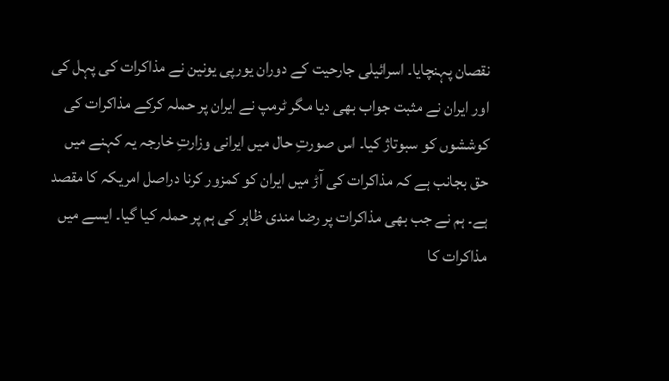نقصان پہنچایا۔ اسرائیلی جارحیت کے دوران یورپی یونین نے مذاکرات کی پہل کی اور ایران نے مثبت جواب بھی دیا مگر ٹرمپ نے ایران پر حملہ کرکے مذاکرات کی کوششوں کو سبوتاژ کیا۔ اس صورتِ حال میں ایرانی وزارتِ خارجہ یہ کہنے میں حق بجانب ہے کہ مذاکرات کی آڑ میں ایران کو کمزور کرنا دراصل امریکہ کا مقصد ہے۔ ہم نے جب بھی مذاکرات پر رضا مندی ظاہر کی ہم پر حملہ کیا گیا۔ ایسے میں مذاکرات کا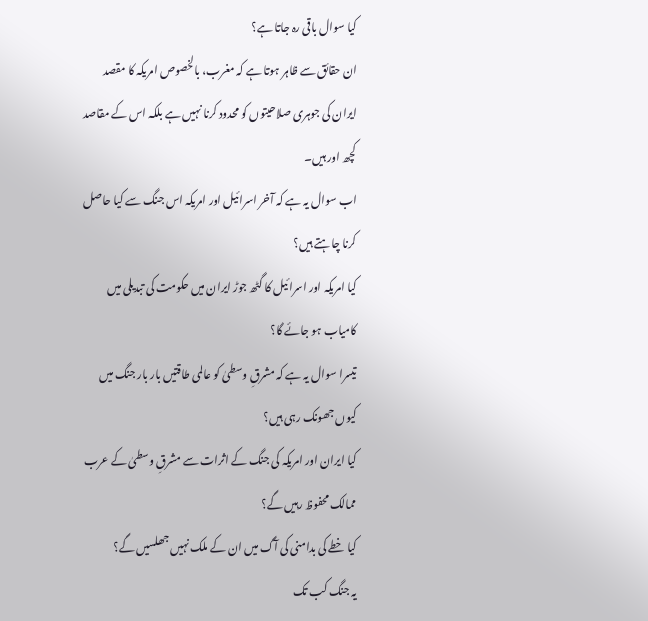کیا سوال باقی رہ جاتا ہے؟
ان حقائق سے ظاہر ہوتا ہے کہ مغرب، بالخصوص امریکہ کا مقصد ایران کی جوہری صلاحیتوں کو محدود کرنا نہیں ہے بلکہ اس کے مقاصد کچھ اور ہیں۔
اب سوال یہ ہے کہ آخر اسرائیل اور امریکہ اس جنگ سے کیا حاصل کرنا چاہتے ہیں؟
کیا امریکہ اور اسرائیل کا گٹھ جوڑ ایران میں حکومت کی تبدیلی میں کامیاب ہو جائے گا؟
تیسرا سوال یہ ہے کہ مشرقِ وسطیٰ کو عالمی طاقتیں بار بار جنگ میں کیوں جھونک رہی ہیں؟
کیا ایران اور امریکہ کی جنگ کے اثرات سے مشرقِ وسطیٰ کے عرب ممالک محفوظ رہیں گے؟
کیا خطے کی بدامنی کی آگ میں ان کے ملک نہیں جھلسیں گے؟
یہ جنگ کب تک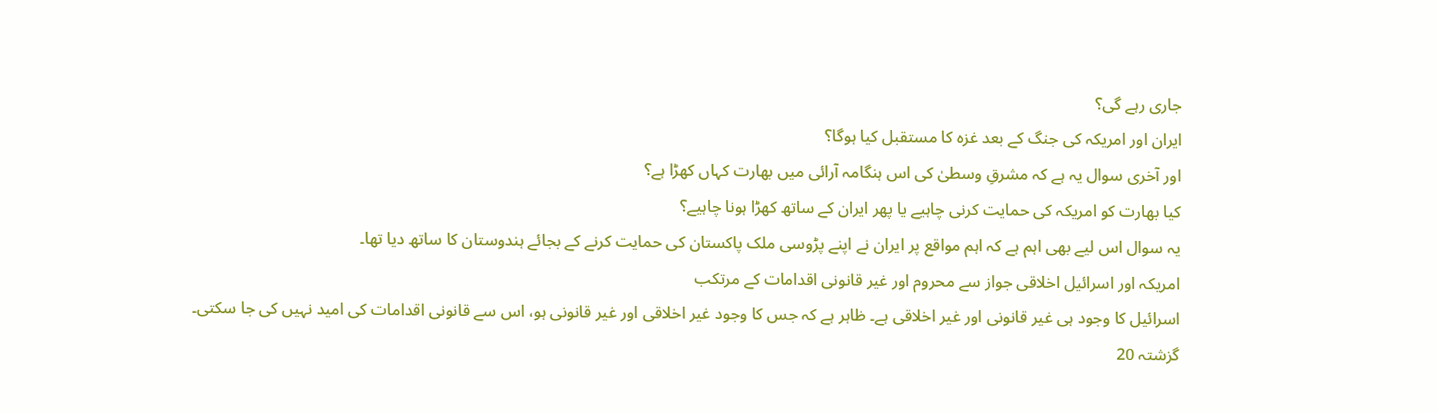جاری رہے گی؟
ایران اور امریکہ کی جنگ کے بعد غزہ کا مستقبل کیا ہوگا؟
اور آخری سوال یہ ہے کہ مشرقِ وسطیٰ کی اس ہنگامہ آرائی میں بھارت کہاں کھڑا ہے؟
کیا بھارت کو امریکہ کی حمایت کرنی چاہیے یا پھر ایران کے ساتھ کھڑا ہونا چاہیے؟
یہ سوال اس لیے بھی اہم ہے کہ اہم مواقع پر ایران نے اپنے پڑوسی ملک پاکستان کی حمایت کرنے کے بجائے ہندوستان کا ساتھ دیا تھا۔
امریکہ اور اسرائیل اخلاقی جواز سے محروم اور غیر قانونی اقدامات کے مرتکب
اسرائیل کا وجود ہی غیر قانونی اور غیر اخلاقی ہے۔ ظاہر ہے کہ جس کا وجود غیر اخلاقی اور غیر قانونی ہو، اس سے قانونی اقدامات کی امید نہیں کی جا سکتی۔
گزشتہ 20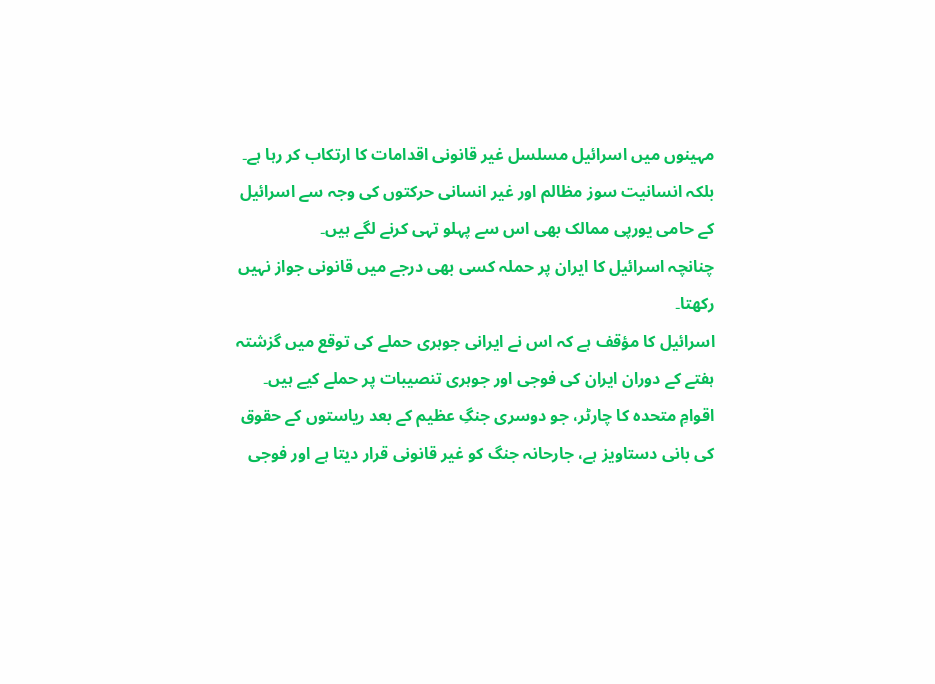مہینوں میں اسرائیل مسلسل غیر قانونی اقدامات کا ارتکاب کر رہا ہے۔ بلکہ انسانیت سوز مظالم اور غیر انسانی حرکتوں کی وجہ سے اسرائیل کے حامی یورپی ممالک بھی اس سے پہلو تہی کرنے لگے ہیں۔
چنانچہ اسرائیل کا ایران پر حملہ کسی بھی درجے میں قانونی جواز نہیں رکھتا۔
اسرائیل کا مؤقف ہے کہ اس نے ایرانی جوہری حملے کی توقع میں گزشتہ ہفتے کے دوران ایران کی فوجی اور جوہری تنصیبات پر حملے کیے ہیں۔
اقوامِ متحدہ کا چارٹر، جو دوسری جنگِ عظیم کے بعد ریاستوں کے حقوق کی بانی دستاویز ہے، جارحانہ جنگ کو غیر قانونی قرار دیتا ہے اور فوجی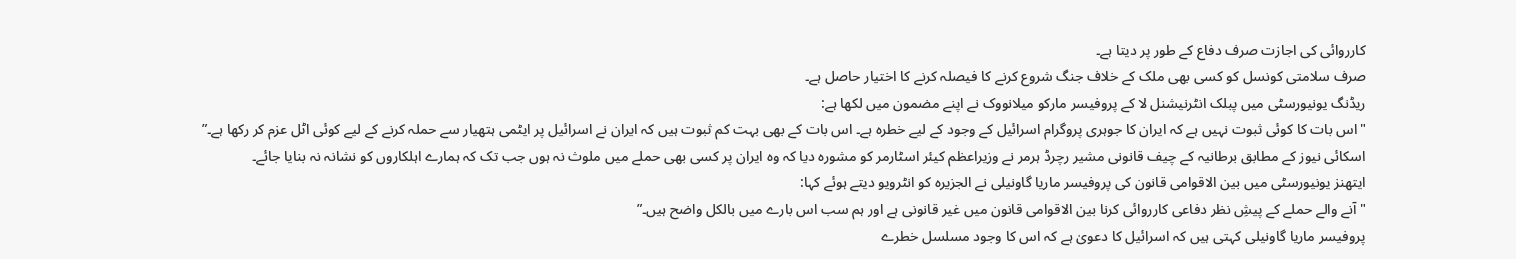کارروائی کی اجازت صرف دفاع کے طور پر دیتا ہے۔
صرف سلامتی کونسل کو کسی بھی ملک کے خلاف جنگ شروع کرنے کا فیصلہ کرنے کا اختیار حاصل ہے۔
ریڈنگ یونیورسٹی میں پبلک انٹرنیشنل لا کے پروفیسر مارکو میلانووک نے اپنے مضمون میں لکھا ہے:
"اس بات کا کوئی ثبوت نہیں ہے کہ ایران کا جوہری پروگرام اسرائیل کے وجود کے لیے خطرہ ہے۔ اس بات کے بھی بہت کم ثبوت ہیں کہ ایران نے اسرائیل پر ایٹمی ہتھیار سے حملہ کرنے کے لیے کوئی اٹل عزم کر رکھا ہے۔”
اسکائی نیوز کے مطابق برطانیہ کے چیف قانونی مشیر رچرڈ ہرمر نے وزیراعظم کیئر اسٹارمر کو مشورہ دیا کہ وہ ایران پر کسی بھی حملے میں ملوث نہ ہوں جب تک کہ ہمارے اہلکاروں کو نشانہ نہ بنایا جائے۔
ایتھنز یونیورسٹی میں بین الاقوامی قانون کی پروفیسر ماریا گاونیلی نے الجزیرہ کو انٹرویو دیتے ہوئے کہا:
"آنے والے حملے کے پیشِ نظر دفاعی کارروائی کرنا بین الاقوامی قانون میں غیر قانونی ہے اور ہم سب اس بارے میں بالکل واضح ہیں۔”
پروفیسر ماریا گاونیلی کہتی ہیں کہ اسرائیل کا دعویٰ ہے کہ اس کا وجود مسلسل خطرے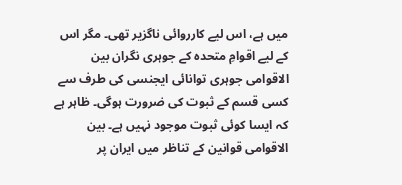میں ہے، اس لیے کارروائی ناگزیر تھی۔ مگر اس کے لیے اقوامِ متحدہ کے جوہری نگران بین الاقوامی جوہری توانائی ایجنسی کی طرف سے کسی قسم کے ثبوت کی ضرورت ہوگی۔ ظاہر ہے کہ ایسا کوئی ثبوت موجود نہیں ہے۔ بین الاقوامی قوانین کے تناظر میں ایران پر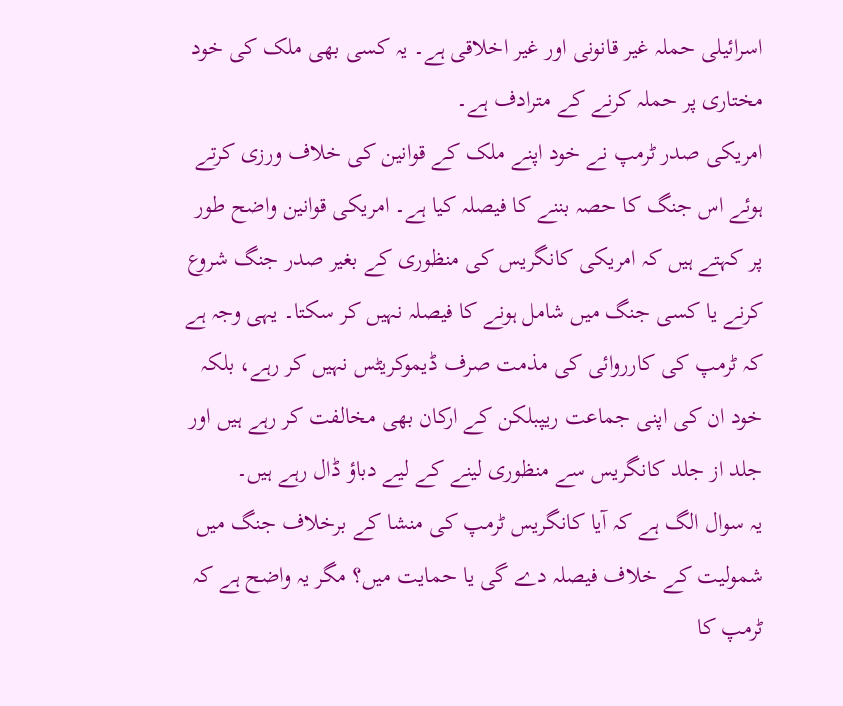اسرائیلی حملہ غیر قانونی اور غیر اخلاقی ہے۔ یہ کسی بھی ملک کی خود مختاری پر حملہ کرنے کے مترادف ہے۔
امریکی صدر ٹرمپ نے خود اپنے ملک کے قوانین کی خلاف ورزی کرتے ہوئے اس جنگ کا حصہ بننے کا فیصلہ کیا ہے۔ امریکی قوانین واضح طور پر کہتے ہیں کہ امریکی کانگریس کی منظوری کے بغیر صدر جنگ شروع کرنے یا کسی جنگ میں شامل ہونے کا فیصلہ نہیں کر سکتا۔ یہی وجہ ہے کہ ٹرمپ کی کارروائی کی مذمت صرف ڈیموکریٹس نہیں کر رہے، بلکہ خود ان کی اپنی جماعت ریپبلکن کے ارکان بھی مخالفت کر رہے ہیں اور جلد از جلد کانگریس سے منظوری لینے کے لیے دباؤ ڈال رہے ہیں۔
یہ سوال الگ ہے کہ آیا کانگریس ٹرمپ کی منشا کے برخلاف جنگ میں شمولیت کے خلاف فیصلہ دے گی یا حمایت میں؟ مگر یہ واضح ہے کہ ٹرمپ کا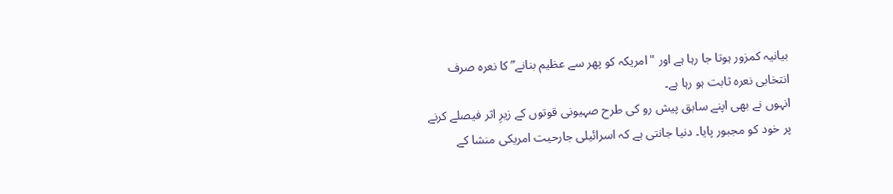بیانیہ کمزور ہوتا جا رہا ہے اور "امریکہ کو پھر سے عظیم بنانے” کا نعرہ صرف انتخابی نعرہ ثابت ہو رہا ہے۔
انہوں نے بھی اپنے سابق پیش رو کی طرح صہیونی قوتوں کے زیرِ اثر فیصلے کرنے پر خود کو مجبور پایا۔ دنیا جانتی ہے کہ اسرائیلی جارحیت امریکی منشا کے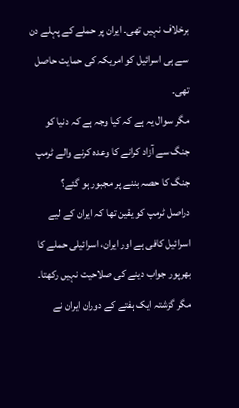برخلاف نہیں تھی۔ ایران پر حملے کے پہلے دن سے ہی اسرائیل کو امریکہ کی حمایت حاصل تھی۔
مگر سوال یہ ہے کہ کیا وجہ ہے کہ دنیا کو جنگ سے آزاد کرانے کا وعدہ کرنے والے ٹرمپ جنگ کا حصہ بننے پر مجبور ہو گئے؟
دراصل ٹرمپ کو یقین تھا کہ ایران کے لیے اسرائیل کافی ہے اور ایران، اسرائیلی حملے کا بھرپور جواب دینے کی صلاحیت نہیں رکھتا۔ مگر گزشتہ ایک ہفتے کے دوران ایران نے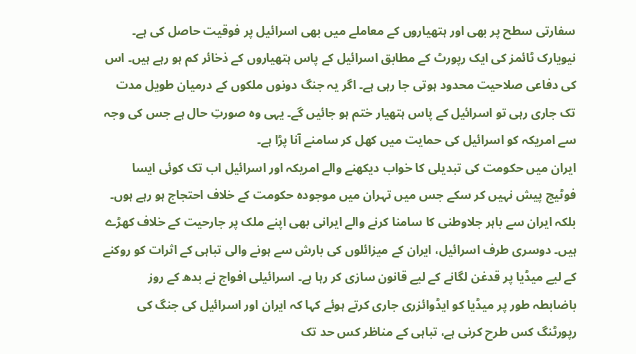سفارتی سطح پر بھی اور ہتھیاروں کے معاملے میں بھی اسرائیل پر فوقیت حاصل کی ہے۔ نیویارک ٹائمز کی ایک رپورٹ کے مطابق اسرائیل کے پاس ہتھیاروں کے ذخائر کم ہو رہے ہیں۔ اس کی دفاعی صلاحیت محدود ہوتی جا رہی ہے۔ اگر یہ جنگ دونوں ملکوں کے درمیان طویل مدت تک جاری رہی تو اسرائیل کے پاس ہتھیار ختم ہو جائیں گے۔ یہی وہ صورتِ حال ہے جس کی وجہ سے امریکہ کو اسرائیل کی حمایت میں کھل کر سامنے آنا پڑا ہے۔
ایران میں حکومت کی تبدیلی کا خواب دیکھنے والے امریکہ اور اسرائیل اب تک کوئی ایسا فوٹیج پیش نہیں کر سکے جس میں تہران میں موجودہ حکومت کے خلاف احتجاج ہو رہے ہوں۔
بلکہ ایران سے باہر جلاوطنی کا سامنا کرنے والے ایرانی بھی اپنے ملک پر جارحیت کے خلاف کھڑے ہیں۔ دوسری طرف اسرائیل، ایران کے میزائلوں کی بارش سے ہونے والی تباہی کے اثرات کو روکنے کے لیے میڈیا پر قدغن لگانے کے لیے قانون سازی کر رہا ہے۔ اسرائیلی افواج نے بدھ کے روز باضابطہ طور پر میڈیا کو ایڈوائزری جاری کرتے ہوئے کہا کہ ایران اور اسرائیل کی جنگ کی رپورٹنگ کس طرح کرنی ہے، تباہی کے مناظر کس حد تک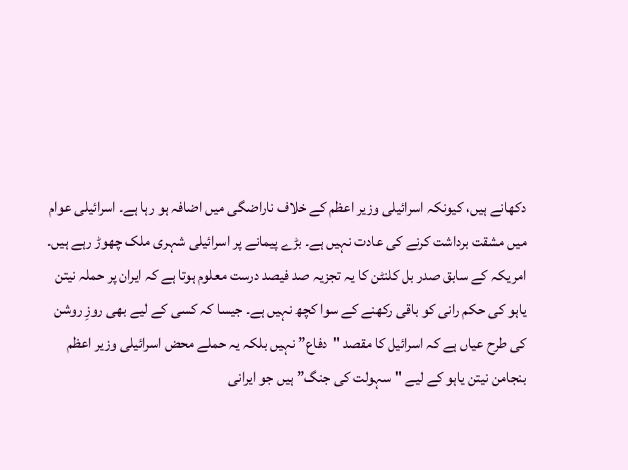دکھانے ہیں، کیونکہ اسرائیلی وزیر اعظم کے خلاف ناراضگی میں اضافہ ہو رہا ہے۔ اسرائیلی عوام میں مشقت برداشت کرنے کی عادت نہیں ہے۔ بڑے پیمانے پر اسرائیلی شہری ملک چھوڑ رہے ہیں۔
امریکہ کے سابق صدر بل کلنٹن کا یہ تجزیہ صد فیصد درست معلوم ہوتا ہے کہ ایران پر حملہ نیتن یاہو کی حکم رانی کو باقی رکھنے کے سوا کچھ نہیں ہے۔ جیسا کہ کسی کے لیے بھی روزِ روشن کی طرح عیاں ہے کہ اسرائیل کا مقصد "دفاع” نہیں بلکہ یہ حملے محض اسرائیلی وزیر اعظم بنجامن نیتن یاہو کے لیے "سہولت کی جنگ” ہیں جو ایرانی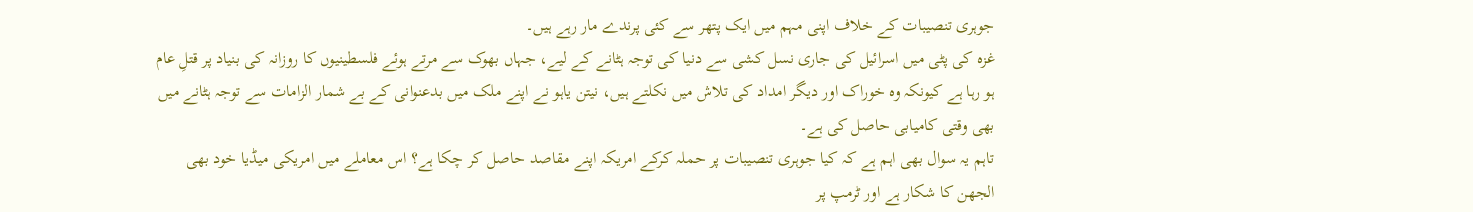جوہری تنصیبات کے خلاف اپنی مہم میں ایک پتھر سے کئی پرندے مار رہے ہیں۔
غزہ کی پٹی میں اسرائیل کی جاری نسل کشی سے دنیا کی توجہ ہٹانے کے لیے، جہاں بھوک سے مرتے ہوئے فلسطینیوں کا روزانہ کی بنیاد پر قتلِ عام ہو رہا ہے کیونکہ وہ خوراک اور دیگر امداد کی تلاش میں نکلتے ہیں، نیتن یاہو نے اپنے ملک میں بدعنوانی کے بے شمار الزامات سے توجہ ہٹانے میں بھی وقتی کامیابی حاصل کی ہے۔
تاہم یہ سوال بھی اہم ہے کہ کیا جوہری تنصیبات پر حملہ کرکے امریکہ اپنے مقاصد حاصل کر چکا ہے؟ اس معاملے میں امریکی میڈیا خود بھی الجھن کا شکار ہے اور ٹرمپ پر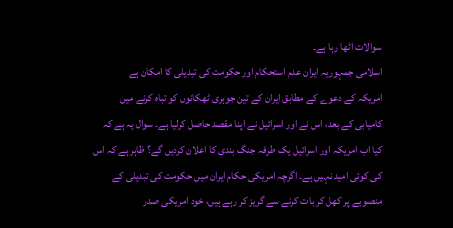سوالات اٹھا رہا ہے۔
اسلامی جمہوریہ ایران عدم استحکام اور حکومت کی تبدیلی کا امکان ہے
امریکہ کے دعوے کے مطابق ایران کے تین جوہری ٹھکانوں کو تباہ کرنے میں کامیابی کے بعد، اس نے اور اسرائیل نے اپنا مقصد حاصل کرلیا ہے۔ سوال یہ ہے کہ کیا اب امریکہ اور اسرائیل یک طرفہ جنگ بندی کا اعلان کردیں گے؟ ظاہر ہے کہ اس کی کوئی امید نہیں ہے۔ اگرچہ امریکی حکام ایران میں حکومت کی تبدیلی کے منصوبے پر کھل کر بات کرنے سے گریز کر رہے ہیں، خود امریکی صدر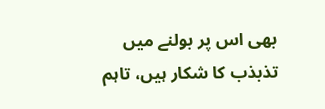بھی اس پر بولنے میں تذبذب کا شکار ہیں، تاہم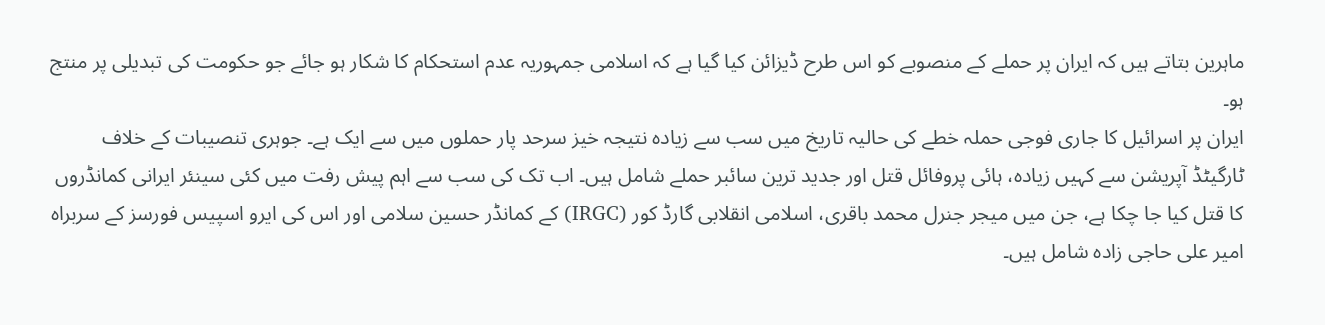ماہرین بتاتے ہیں کہ ایران پر حملے کے منصوبے کو اس طرح ڈیزائن کیا گیا ہے کہ اسلامی جمہوریہ عدم استحکام کا شکار ہو جائے جو حکومت کی تبدیلی پر منتج ہو۔
ایران پر اسرائیل کا جاری فوجی حملہ خطے کی حالیہ تاریخ میں سب سے زیادہ نتیجہ خیز سرحد پار حملوں میں سے ایک ہے۔ جوہری تنصیبات کے خلاف ٹارگیٹڈ آپریشن سے کہیں زیادہ، ہائی پروفائل قتل اور جدید ترین سائبر حملے شامل ہیں۔ اب تک کی سب سے اہم پیش رفت میں کئی سینئر ایرانی کمانڈروں کا قتل کیا جا چکا ہے، جن میں میجر جنرل محمد باقری، اسلامی انقلابی گارڈ کور (IRGC) کے کمانڈر حسین سلامی اور اس کی ایرو اسپیس فورسز کے سربراہ امیر علی حاجی زادہ شامل ہیں۔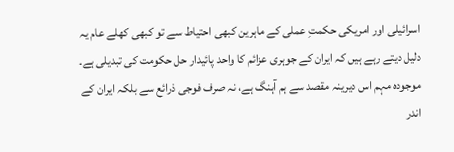اسرائیلی اور امریکی حکمتِ عملی کے ماہرین کبھی احتیاط سے تو کبھی کھلے عام یہ دلیل دیتے رہے ہیں کہ ایران کے جوہری عزائم کا واحد پائیدار حل حکومت کی تبدیلی ہے۔ موجودہ مہم اس دیرینہ مقصد سے ہم آہنگ ہے، نہ صرف فوجی ذرائع سے بلکہ ایران کے اندر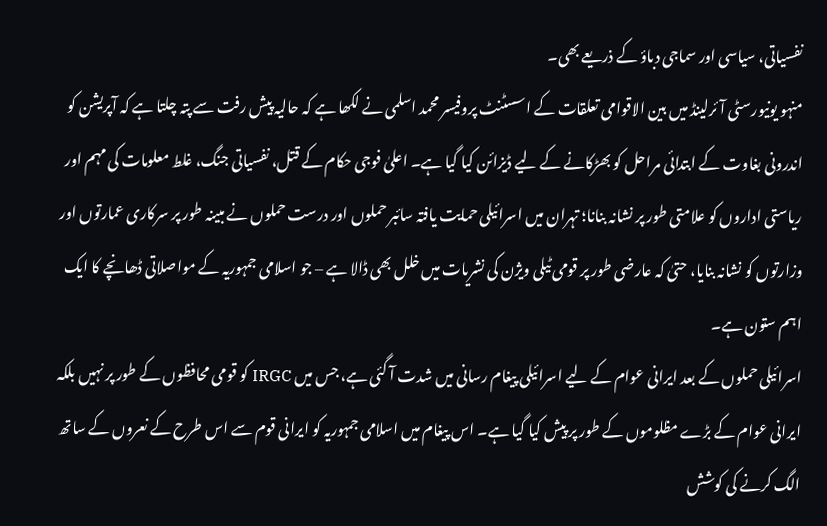نفسیاتی، سیاسی اور سماجی دباؤ کے ذریعے بھی۔
منہو یونیورسٹی آئرلینڈ میں بین الاقوامی تعلقات کے اسسٹنٹ پروفیسر محمد اسلمی نے لکھا ہے کہ حالیہ پیش رفت سے پتہ چلتا ہے کہ آپریشن کو اندرونی بغاوت کے ابتدائی مراحل کو بھڑکانے کے لیے ڈیزائن کیا گیا ہے۔ اعلیٰ فوجی حکام کے قتل، نفسیاتی جنگ، غلط معلومات کی مہم اور ریاستی اداروں کو علامتی طور پر نشانہ بنانا؛ تہران میں اسرائیلی حمایت یافتہ سائبر حملوں اور درست حملوں نے مبینہ طور پر سرکاری عمارتوں اور وزارتوں کو نشانہ بنایا، حتیٰ کہ عارضی طور پر قومی ٹیلی ویژن کی نشریات میں خلل بھی ڈالا ہے – جو اسلامی جمہوریہ کے مواصلاتی ڈھانچے کا ایک اہم ستون ہے۔
اسرائیلی حملوں کے بعد ایرانی عوام کے لیے اسرائیلی پیغام رسانی میں شدت آ گئی ہے، جس میں IRGC کو قومی محافظوں کے طور پر نہیں بلکہ ایرانی عوام کے بڑے مظلوموں کے طور پر پیش کیا گیا ہے۔ اس پیغام میں اسلامی جمہوریہ کو ایرانی قوم سے اس طرح کے نعروں کے ساتھ الگ کرنے کی کوشش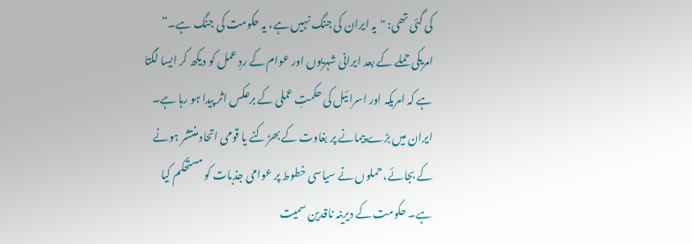کی گئی تھی: "یہ ایران کی جنگ نہیں ہے، یہ حکومت کی جنگ ہے۔”
امریکی حملے کے بعد ایرانی شہریوں اور عوام کے ردِ عمل کو دیکھ کر ایسا لگتا ہے کہ امریکہ اور اسرائیل کی حکمتِ عملی کے برعکس اثر پیدا ہو رہا ہے۔ ایران میں بڑے پیمانے پر بغاوت کے بھڑکنے یا قومی اتحاد منتشر ہونے کے بجائے، حملوں نے سیاسی خطوط پر عوامی جذبات کو مستحکم کیا ہے۔ حکومت کے دیرینہ ناقدین سمیت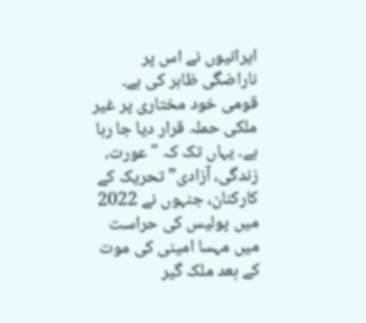ایرانیوں نے اس پر ناراضگی ظاہر کی ہے۔ قومی خود مختاری پر غیر ملکی حملہ قرار دیا جا رہا ہے۔ یہاں تک کہ "عورت، زندگی، آزادی” تحریک کے کارکنان، جنہوں نے 2022 میں پولیس کی حراست میں مہسا امینی کی موت کے بعد ملک گیر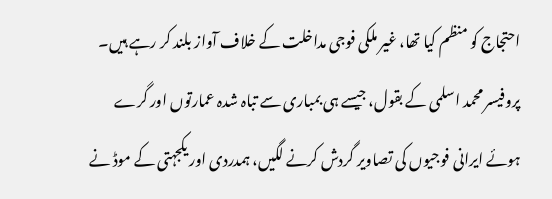احتجاج کو منظم کیا تھا، غیر ملکی فوجی مداخلت کے خلاف آواز بلند کر رہے ہیں۔
پروفیسر محمد اسلمی کے بقول، جیسے ہی بمباری سے تباہ شدہ عمارتوں اور گرے ہوئے ایرانی فوجیوں کی تصاویر گردش کرنے لگیں، ہمدردی اور یکجہتی کے موڈ نے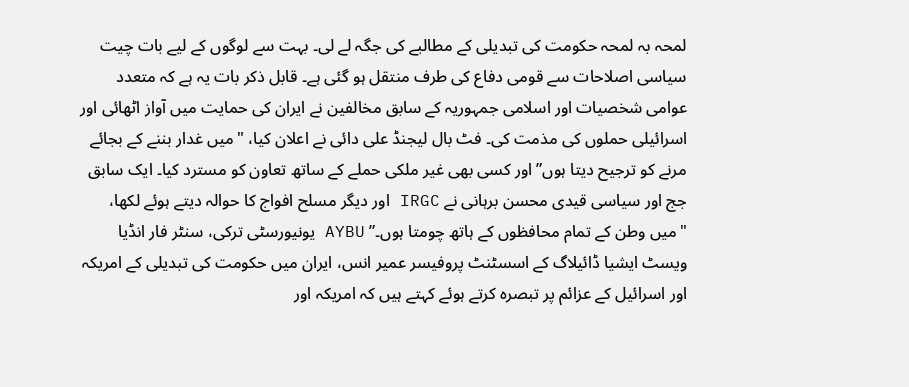لمحہ بہ لمحہ حکومت کی تبدیلی کے مطالبے کی جگہ لے لی۔ بہت سے لوگوں کے لیے بات چیت سیاسی اصلاحات سے قومی دفاع کی طرف منتقل ہو گئی ہے۔ قابل ذکر بات یہ ہے کہ متعدد عوامی شخصیات اور اسلامی جمہوریہ کے سابق مخالفین نے ایران کی حمایت میں آواز اٹھائی اور اسرائیلی حملوں کی مذمت کی۔ فٹ بال لیجنڈ علی دائی نے اعلان کیا، "میں غدار بننے کے بجائے مرنے کو ترجیح دیتا ہوں” اور کسی بھی غیر ملکی حملے کے ساتھ تعاون کو مسترد کیا۔ ایک سابق جج اور سیاسی قیدی محسن برہانی نے IRGC اور دیگر مسلح افواج کا حوالہ دیتے ہوئے لکھا، "میں وطن کے تمام محافظوں کے ہاتھ چومتا ہوں۔” AYBU یونیورسٹی ترکی، سنٹر فار انڈیا ویسٹ ایشیا ڈائیلاگ کے اسسٹنٹ پروفیسر عمیر انس، ایران میں حکومت کی تبدیلی کے امریکہ اور اسرائیل کے عزائم پر تبصرہ کرتے ہوئے کہتے ہیں کہ امریکہ اور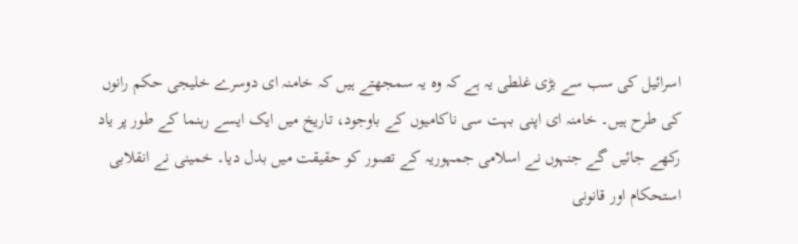اسرائیل کی سب سے بڑی غلطی یہ ہے کہ وہ یہ سمجھتے ہیں کہ خامنہ ای دوسرے خلیجی حکم رانوں کی طرح ہیں۔ خامنہ ای اپنی بہت سی ناکامیوں کے باوجود، تاریخ میں ایک ایسے رہنما کے طور پر یاد رکھے جائیں گے جنہوں نے اسلامی جمہوریہ کے تصور کو حقیقت میں بدل دیا۔ خمینی نے انقلابی استحکام اور قانونی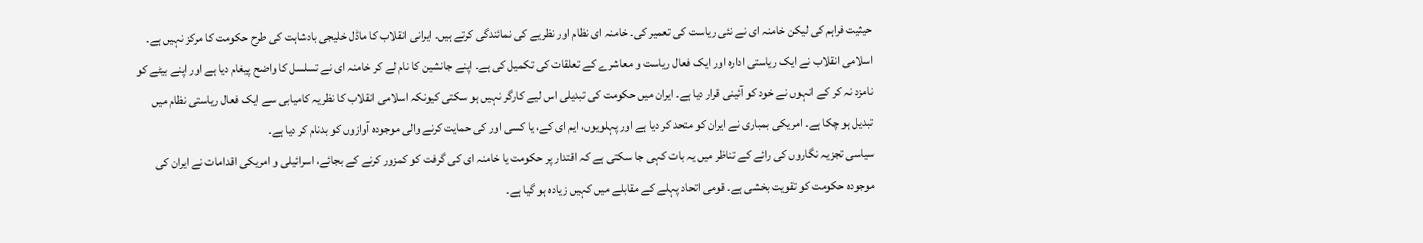حیثیت فراہم کی لیکن خامنہ ای نے نئی ریاست کی تعمیر کی۔ خامنہ ای نظام اور نظریے کی نمائندگی کرتے ہیں۔ ایرانی انقلاب کا ماڈل خلیجی بادشاہت کی طرح حکومت کا مرکز نہیں ہے۔ اسلامی انقلاب نے ایک ریاستی ادارہ اور ایک فعال ریاست و معاشرے کے تعلقات کی تکمیل کی ہے۔ اپنے جانشین کا نام لے کر خامنہ ای نے تسلسل کا واضح پیغام دیا ہے اور اپنے بیٹے کو نامزد نہ کر کے انہوں نے خود کو آئینی قرار دیا ہے۔ ایران میں حکومت کی تبدیلی اس لیے کارگر نہیں ہو سکتی کیونکہ اسلامی انقلاب کا نظریہ کامیابی سے ایک فعال ریاستی نظام میں تبدیل ہو چکا ہے۔ امریکی بمباری نے ایران کو متحد کر دیا ہے اور پہلویوں، ایم ای کے، یا کسی اور کی حمایت کرنے والی موجودہ آوازوں کو بدنام کر دیا ہے۔
سیاسی تجزیہ نگاروں کی رائے کے تناظر میں یہ بات کہی جا سکتی ہے کہ اقتدار پر حکومت یا خامنہ ای کی گرفت کو کمزور کرنے کے بجائے، اسرائیلی و امریکی اقدامات نے ایران کی موجودہ حکومت کو تقویت بخشی ہے۔ قومی اتحاد پہلے کے مقابلے میں کہیں زیادہ ہو گیا ہے۔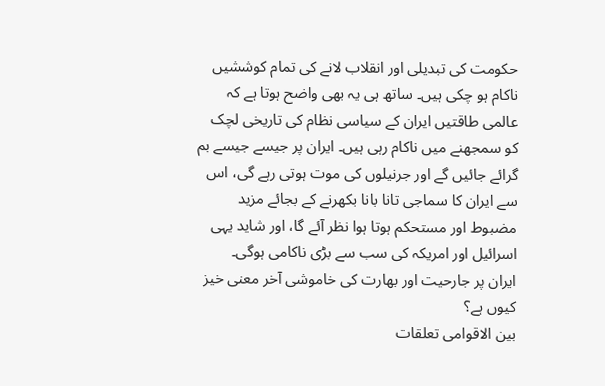حکومت کی تبدیلی اور انقلاب لانے کی تمام کوششیں ناکام ہو چکی ہیں۔ ساتھ ہی یہ بھی واضح ہوتا ہے کہ عالمی طاقتیں ایران کے سیاسی نظام کی تاریخی لچک کو سمجھنے میں ناکام رہی ہیں۔ ایران پر جیسے جیسے بم گرائے جائیں گے اور جرنیلوں کی موت ہوتی رہے گی، اس سے ایران کا سماجی تانا بانا بکھرنے کے بجائے مزید مضبوط اور مستحکم ہوتا ہوا نظر آئے گا، اور شاید یہی اسرائیل اور امریکہ کی سب سے بڑی ناکامی ہوگی۔
ایران پر جارحیت اور بھارت کی خاموشی آخر معنی خیز کیوں ہے؟
بین الاقوامی تعلقات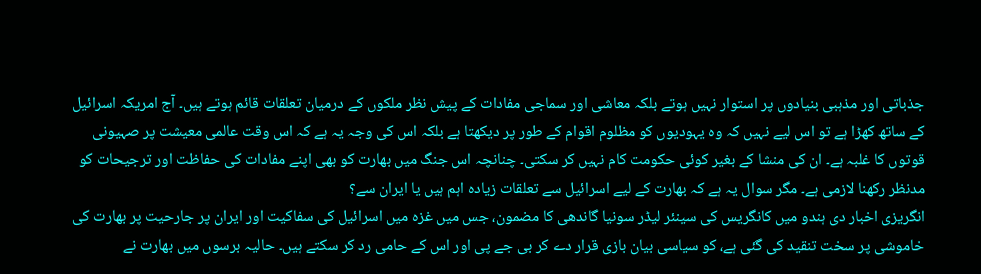جذباتی اور مذہبی بنیادوں پر استوار نہیں ہوتے بلکہ معاشی اور سماجی مفادات کے پیش نظر ملکوں کے درمیان تعلقات قائم ہوتے ہیں۔ آج امریکہ اسرائیل کے ساتھ کھڑا ہے تو اس لیے نہیں کہ وہ یہودیوں کو مظلوم اقوام کے طور پر دیکھتا ہے بلکہ اس کی وجہ یہ ہے کہ اس وقت عالمی معیشت پر صہیونی قوتوں کا غلبہ ہے۔ ان کی منشا کے بغیر کوئی حکومت کام نہیں کر سکتی۔ چنانچہ اس جنگ میں بھارت کو بھی اپنے مفادات کی حفاظت اور ترجیحات کو مدنظر رکھنا لازمی ہے۔ مگر سوال یہ ہے کہ بھارت کے لیے اسرائیل سے تعلقات زیادہ اہم ہیں یا ایران سے؟
انگریزی اخبار دی ہندو میں کانگریس کی سینئر لیڈر سونیا گاندھی کا مضمون، جس میں غزہ میں اسرائیل کی سفاکیت اور ایران پر جارحیت پر بھارت کی خاموشی پر سخت تنقید کی گئی ہے، کو سیاسی بیان بازی قرار دے کر بی جے پی اور اس کے حامی رد کر سکتے ہیں۔ حالیہ برسوں میں بھارت نے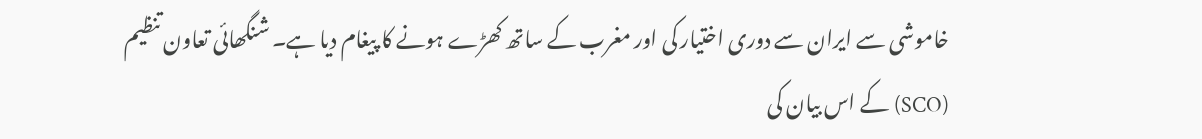خاموشی سے ایران سے دوری اختیار کی اور مغرب کے ساتھ کھڑے ہونے کا پیغام دیا ہے۔ شنگھائی تعاون تنظیم (SCO) کے اس بیان کی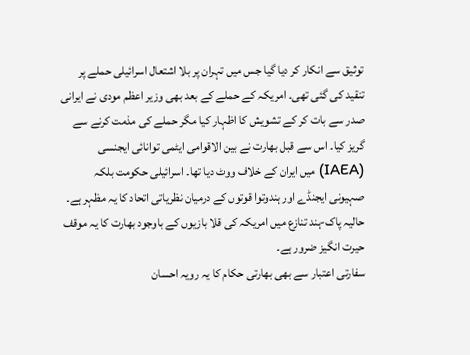توثیق سے انکار کر دیا گیا جس میں تہران پر بلا اشتعال اسرائیلی حملے پر تنقید کی گئی تھی۔ امریکہ کے حملے کے بعد بھی وزیر اعظم مودی نے ایرانی صدر سے بات کر کے تشویش کا اظہار کیا مگر حملے کی مذمت کرنے سے گریز کیا۔ اس سے قبل بھارت نے بین الاقوامی ایٹمی توانائی ایجنسی (IAEA) میں ایران کے خلاف ووٹ دیا تھا۔ اسرائیلی حکومت بلکہ صہیونی ایجنڈے اور ہندوتوا قوتوں کے درمیان نظریاتی اتحاد کا یہ مظہر ہے۔ حالیہ پاک-ہند تنازع میں امریکہ کی قلا بازیوں کے باوجود بھارت کا یہ موقف حیرت انگیز ضرور ہے۔
سفارتی اعتبار سے بھی بھارتی حکام کا یہ رویہ احسان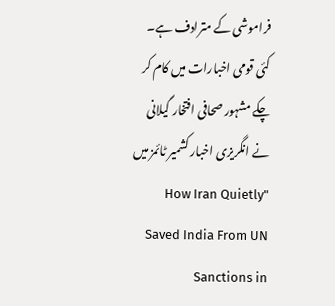فراموشی کے مترادف ہے۔ کئی قومی اخبارات میں کام کر چکے مشہور صحافی افتخار گیلانی نے انگریزی اخبار کشمیر ٹائمز میں "How Iran Quietly Saved India From UN Sanctions in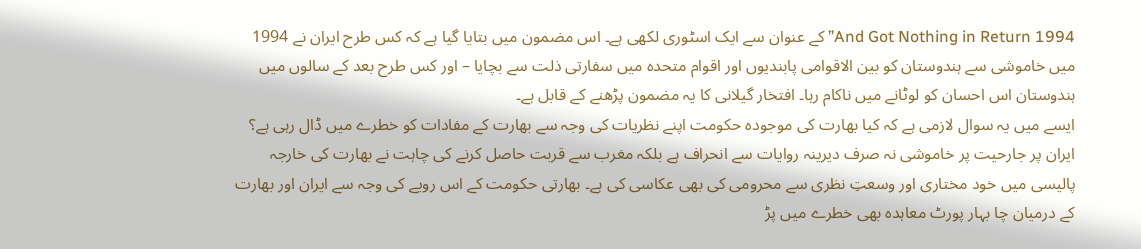1994 And Got Nothing in Return” کے عنوان سے ایک اسٹوری لکھی ہے۔ اس مضمون میں بتایا گیا ہے کہ کس طرح ایران نے 1994 میں خاموشی سے ہندوستان کو بین الاقوامی پابندیوں اور اقوام متحدہ میں سفارتی ذلت سے بچایا – اور کس طرح بعد کے سالوں میں ہندوستان اس احسان کو لوٹانے میں ناکام رہا۔ افتخار گیلانی کا یہ مضمون پڑھنے کے قابل ہے۔
ایسے میں یہ سوال لازمی ہے کہ کیا بھارت کی موجودہ حکومت اپنے نظریات کی وجہ سے بھارت کے مفادات کو خطرے میں ڈال رہی ہے؟ ایران پر جارحیت پر خاموشی نہ صرف دیرینہ روایات سے انحراف ہے بلکہ مغرب سے قربت حاصل کرنے کی چاہت نے بھارت کی خارجہ پالیسی میں خود مختاری اور وسعتِ نظری سے محرومی کی بھی عکاسی کی ہے۔ بھارتی حکومت کے اس رویے کی وجہ سے ایران اور بھارت کے درمیان چا بہار پورٹ معاہدہ بھی خطرے میں پڑ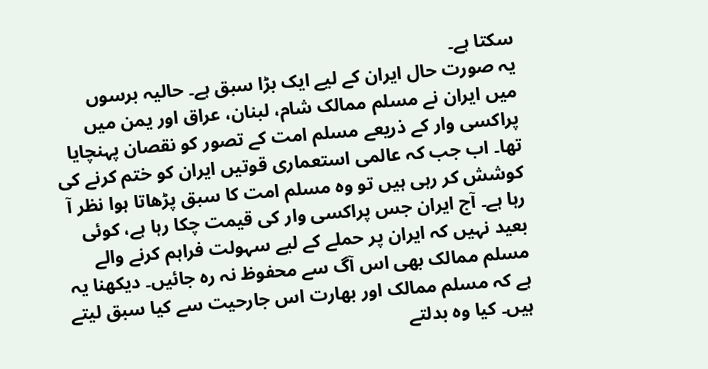سکتا ہے۔
یہ صورت حال ایران کے لیے ایک بڑا سبق ہے۔ حالیہ برسوں میں ایران نے مسلم ممالک شام، لبنان، عراق اور یمن میں پراکسی وار کے ذریعے مسلم امت کے تصور کو نقصان پہنچایا تھا۔ اب جب کہ عالمی استعماری قوتیں ایران کو ختم کرنے کی کوشش کر رہی ہیں تو وہ مسلم امت کا سبق پڑھاتا ہوا نظر آ رہا ہے۔ آج ایران جس پراکسی وار کی قیمت چکا رہا ہے، کوئی بعید نہیں کہ ایران پر حملے کے لیے سہولت فراہم کرنے والے مسلم ممالک بھی اس آگ سے محفوظ نہ رہ جائیں۔ دیکھنا یہ ہے کہ مسلم ممالک اور بھارت اس جارحیت سے کیا سبق لیتے ہیں۔ کیا وہ بدلتے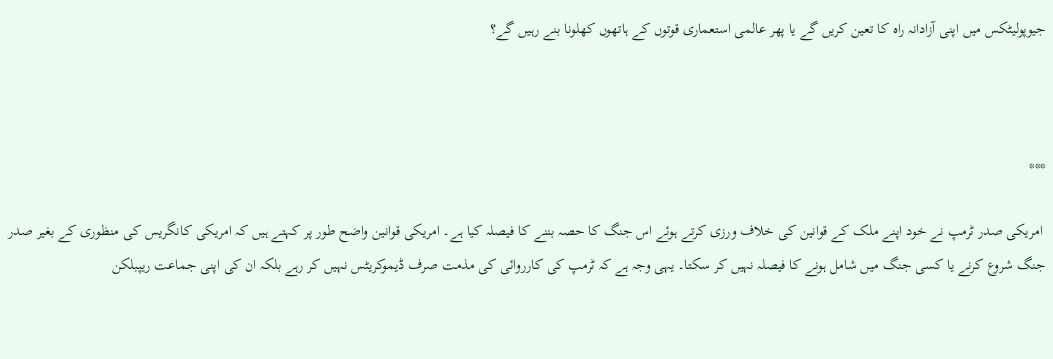جیوپولیٹکس میں اپنی آزادانہ راہ کا تعین کریں گے یا پھر عالمی استعماری قوتوں کے ہاتھوں کھلونا بنے رہیں گے؟



***

 امریکی صدر ٹرمپ نے خود اپنے ملک کے قوانین کی خلاف ورزی کرتے ہوئے اس جنگ کا حصہ بننے کا فیصلہ کیا ہے۔ امریکی قوانین واضح طور پر کہتے ہیں کہ امریکی کانگریس کی منظوری کے بغیر صدر جنگ شروع کرنے یا کسی جنگ میں شامل ہونے کا فیصلہ نہیں کر سکتا۔ یہی وجہ ہے کہ ٹرمپ کی کارروائی کی مذمت صرف ڈیموکریٹس نہیں کر رہے بلکہ ان کی اپنی جماعت ریپبلکن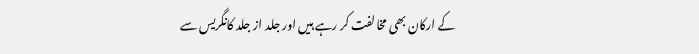کے ارکان بھی مخالفت کر رہے ہیں اور جلد از جلد کانگریس سے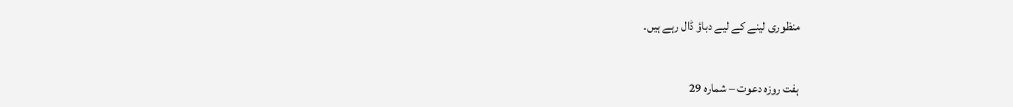منظوری لینے کے لیے دباؤ ڈال رہے ہیں۔


ہفت روزہ دعوت – شمارہ 29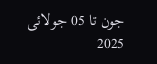جون تا 05 جولائی 2025